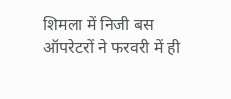शिमला में निजी बस ऑपरेटरों ने फरवरी में ही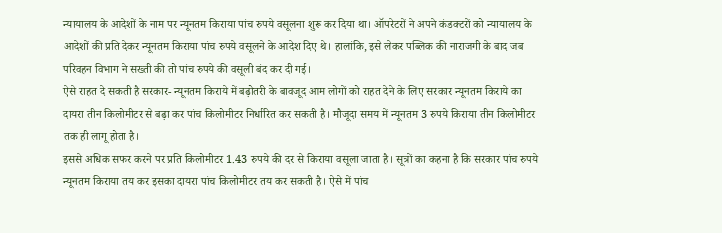न्यायालय के आदेशों के नाम पर न्यूनतम किराया पांच रुपये वसूलना शुरू कर दिया था। ऑपरेटरों ने अपने कंडक्टरों को न्यायालय के आदेशों की प्रति देकर न्यूनतम किराया पांच रुपये वसूलने के आदेश दिए थे। हालांकि, इसे लेकर पब्लिक की नाराजगी के बाद जब परिवहन विभाग ने सख्ती की तो पांच रुपये की वसूली बंद कर दी गई।
ऐसे राहत दे सकती है सरकार- न्यूनतम किराये में बढ़ोतरी के बावजूद आम लोगों को राहत देने के लिए सरकार न्यूनतम किराये का दायरा तीन किलोमीटर से बढ़ा कर पांच किलोमीटर निर्धारित कर सकती है। मौजूदा समय में न्यूनतम 3 रुपये किराया तीन किलोमीटर तक ही लागू होता है।
इससे अधिक सफर करने पर प्रति किलोमीटर 1.43 रुपये की दर से किराया वसूला जाता है। सूत्रों का कहना है कि सरकार पांच रुपये न्यूनतम किराया तय कर इसका दायरा पांच किलोमीटर तय कर सकती है। ऐसे में पांच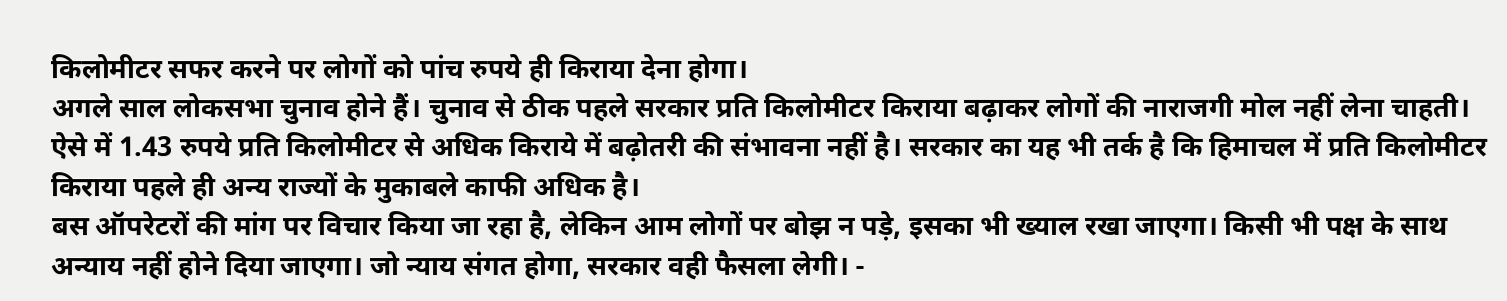किलोमीटर सफर करने पर लोगों को पांच रुपये ही किराया देना होगा।
अगले साल लोकसभा चुनाव होने हैं। चुनाव से ठीक पहले सरकार प्रति किलोमीटर किराया बढ़ाकर लोगों की नाराजगी मोल नहीं लेना चाहती। ऐसे में 1.43 रुपये प्रति किलोमीटर से अधिक किराये में बढ़ोतरी की संभावना नहीं है। सरकार का यह भी तर्क है कि हिमाचल में प्रति किलोमीटर किराया पहले ही अन्य राज्यों के मुकाबले काफी अधिक है।
बस ऑपरेटरों की मांग पर विचार किया जा रहा है, लेकिन आम लोगों पर बोझ न पड़े, इसका भी ख्याल रखा जाएगा। किसी भी पक्ष के साथ अन्याय नहीं होने दिया जाएगा। जो न्याय संगत होगा, सरकार वही फैसला लेगी। -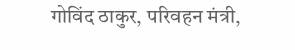गोविंद ठाकुर, परिवहन मंत्री,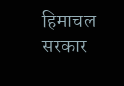हिमाचल सरकार